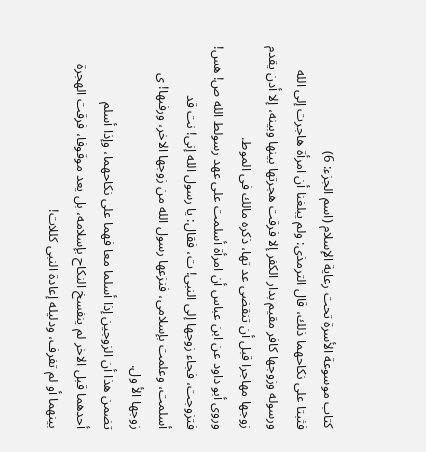كتاب موسوعة الأسرة تحت رعاية الإسلام (اسم الجزء: 6)
فثبتا على نكاحهما ذلك، قال الترمذى: ولم يبلغنا أن امرأة هاجرت إلى الله
ورسوله وزوجها كافر مقيم بدار الكفر إلا فرقت هجرتها بينها وبينه، إلا أدن يقدم
زوجها مهاجرا قبل أن تنقضى عد تها، ذكره مالك فى الموط.
وروى أبو داود عن ابن عباس أن امرأة أسلمت على عهد رسولط الله ص! هس!
فتزوجت، فجاء زوجها إلى النبى! ت، فقال: يا رسول الله إنى! نت قد
أسلمت، وعلمت بإسلامى، فنزعها رسول الله من زوجها الاخر، ورفىها! ى
زوجها الأ ول.
تضمن هذا أن الزوجين إذا أسلما معا فهما على نكاحهما، وإذا أسلم
أحدهما قبل الاخر لم ينفسخ النكاح بإسلامه، بل يعد موقوفا، فرقت الهجرة
بينهما أو لم تفرف، ودليله إعادة النبى كللات!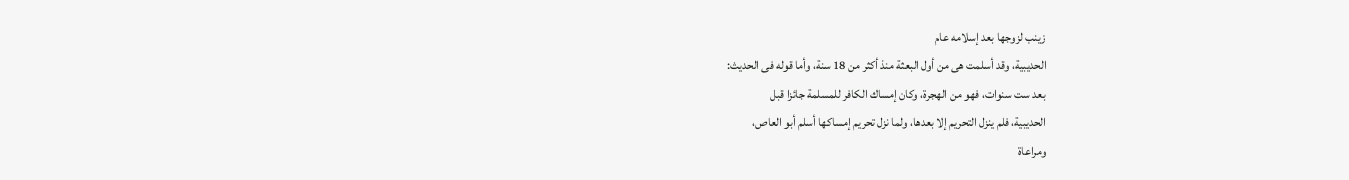زينب لزوجها بعد إسلامه عام
الحديبية، وقد أسلمت هى من أول البعثة منذ أكثر من 18 سنة، وأما قوله فى الحديث:
بعد ست سنوات، فهو من الهجرة، وكان إمساك الكافر للمسلمة جائزا قبل
الحديبية، فلم ينزل التحريم إلا بعدها، ولما نزل تحريم إمساكها أسلم أبو العاص،
ومراعاة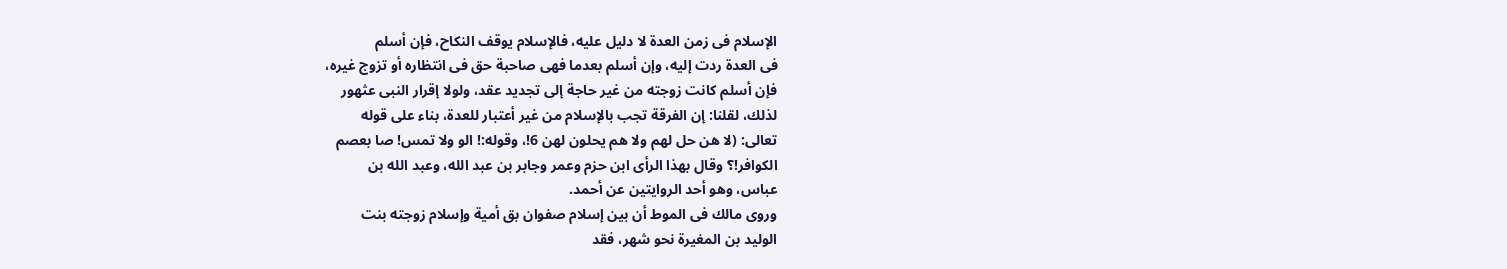الإسلام فى زمن العدة لا دليل عليه، فالإسلام يوقف النكاح، فإن أسلم
فى العدة ردت إليه، وإن أسلم بعدما فهى صاحبة حق فى انتظاره أو تزوج غيره،
فإن أسلم كانت زوجته من غير حاجة إلى تجديد عقد، ولولا إقرار النبى عثهور
لذلك، لقلنا: إن الفرقة تجب بالإسلام من غير أعتبار للعدة، بناء على قوله
تعالى: (لا هن حل لهم ولا هم يحلون لهن 6!، وقوله:! الو ولا تمس! صا بعصم
الكوافر!؟ وقال بهذا الرأى ابن حزم وعمر وجابر بن عبد الله، وعبد الله بن
عباس، وهو أحد الروايتين عن أحمد.
وروى مالك فى الموط أن بين إسلام صفوان بق أمية وإسلام زوجته بنت
الوليد بن المغيرة نحو شهر، فقد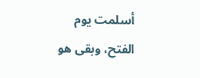أسلمت يوم الفتح، وبقى هو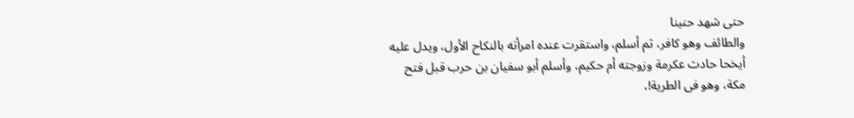حتى شهد حنينا
والطائف وهو كافر، ثم أسلم، واستقرت عنده امرأته بالنكاح الأول، ويدل عليه
أيخحا حادث عكرمة وزوجته أم حكيم، وأسلم أبو سفيان بن حرب قبل فتح
مكة، وهو فى الطرية!،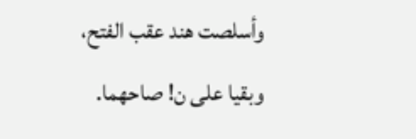وأسلصت هند عقب الفتح، وبقيا على ن! صاحهما.